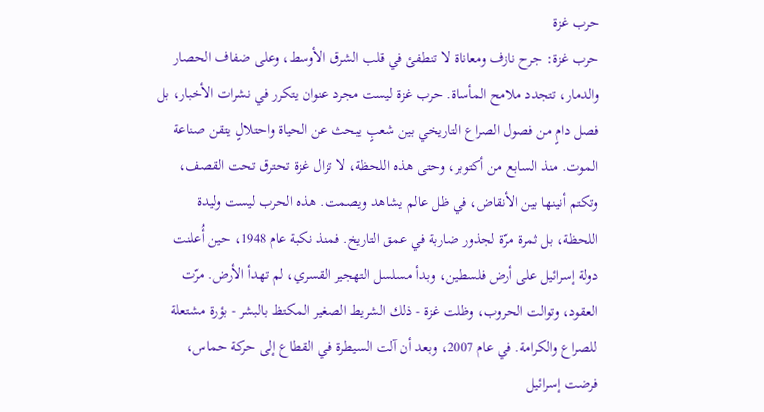حرب غزة
حرب غزة: جرح نازف ومعاناة لا تنطفئ في قلب الشرق الأوسط، وعلى ضفاف الحصار والدمار، تتجدد ملامح المأساة. حرب غزة ليست مجرد عنوان يتكرر في نشرات الأخبار، بل فصل دامٍ من فصول الصراع التاريخي بين شعبٍ يبحث عن الحياة واحتلالٍ يتقن صناعة الموت. منذ السابع من أكتوبر، وحتى هذه اللحظة، لا تزال غزة تحترق تحت القصف، وتكتم أنينها بين الأنقاض، في ظل عالم يشاهد ويصمت. هذه الحرب ليست وليدة اللحظة، بل ثمرة مرّة لجذور ضاربة في عمق التاريخ. فمنذ نكبة عام 1948، حين أُعلنت دولة إسرائيل على أرض فلسطين، وبدأ مسلسل التهجير القسري، لم تهدأ الأرض. مرّت العقود، وتوالت الحروب، وظلت غزة - ذلك الشريط الصغير المكتظ بالبشر - بؤرة مشتعلة للصراع والكرامة. في عام 2007، وبعد أن آلت السيطرة في القطاع إلى حركة حماس، فرضت إسرائيل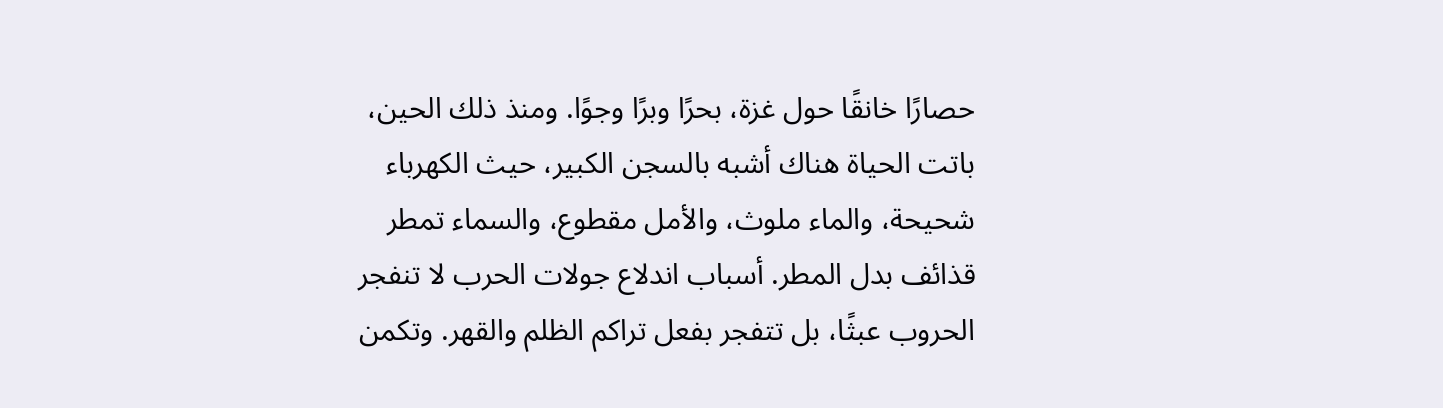حصارًا خانقًا حول غزة، بحرًا وبرًا وجوًا. ومنذ ذلك الحين، باتت الحياة هناك أشبه بالسجن الكبير، حيث الكهرباء شحيحة، والماء ملوث، والأمل مقطوع، والسماء تمطر قذائف بدل المطر. أسباب اندلاع جولات الحرب لا تنفجر الحروب عبثًا، بل تتفجر بفعل تراكم الظلم والقهر. وتكمن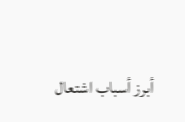أبرز أسباب اشتعال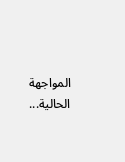المواجهة الحالية...